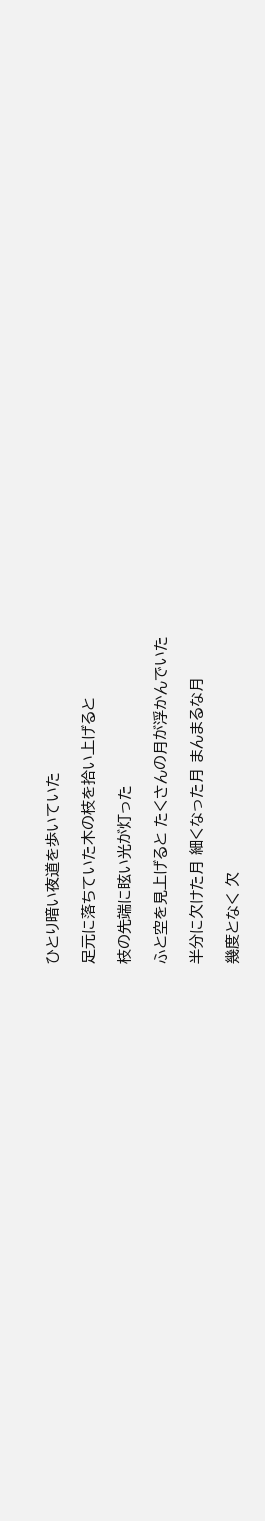ひとり暗い夜道を歩いていた

足元に落ちていた木の枝を拾い上げると

枝の先端に眩い光が灯った

ふと空を見上げると たくさんの月が浮かんでいた

半分に欠けた月 細くなった月 まんまるな月

幾度となく 欠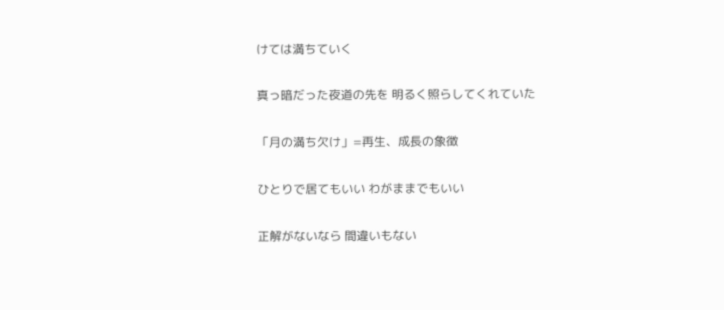けては満ちていく

真っ暗だった夜道の先を 明るく照らしてくれていた

「月の満ち欠け」=再生、成長の象徴

ひとりで居てもいい わがままでもいい

正解がないなら 間違いもない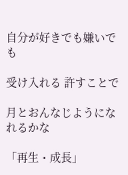自分が好きでも嫌いでも

受け入れる 許すことで

月とおんなじようになれるかな

「再生・成長」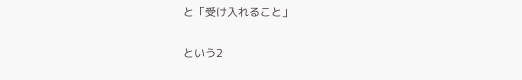と「受け入れること」

という2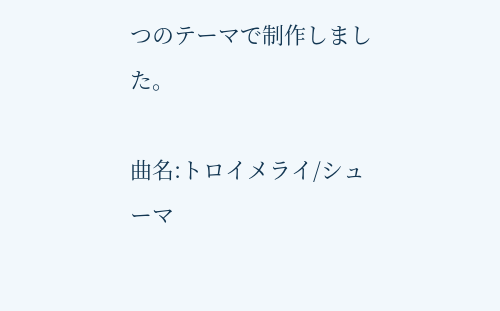つのテーマで制作しました。

曲名:トロイメライ/シューマ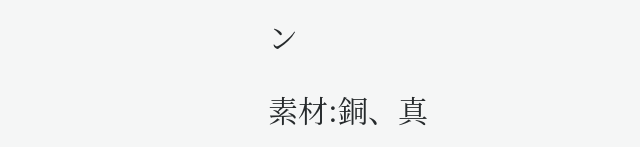ン

素材:銅、真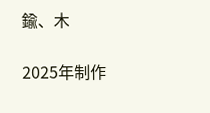鍮、木

2025年制作